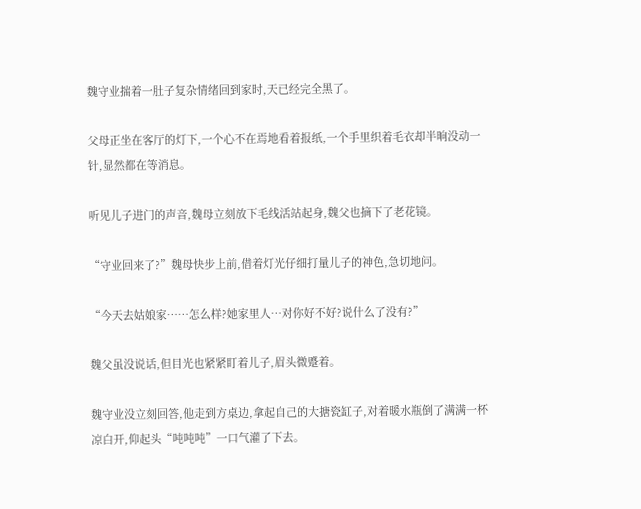魏守业揣着一肚子复杂情绪回到家时,天已经完全黑了。

父母正坐在客厅的灯下,一个心不在焉地看着报纸,一个手里织着毛衣却半晌没动一针,显然都在等消息。

听见儿子进门的声音,魏母立刻放下毛线活站起身,魏父也摘下了老花镜。

“守业回来了?”魏母快步上前,借着灯光仔细打量儿子的神色,急切地问。

“今天去姑娘家……怎么样?她家里人…对你好不好?说什么了没有?”

魏父虽没说话,但目光也紧紧盯着儿子,眉头微蹙着。

魏守业没立刻回答,他走到方桌边,拿起自己的大搪瓷缸子,对着暖水瓶倒了满满一杯凉白开,仰起头“吨吨吨”一口气灌了下去。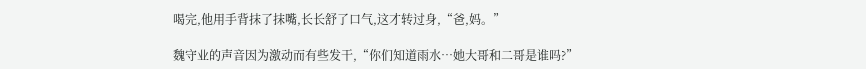喝完,他用手背抹了抹嘴,长长舒了口气,这才转过身,“爸,妈。”

魏守业的声音因为激动而有些发干,“你们知道雨水…她大哥和二哥是谁吗?”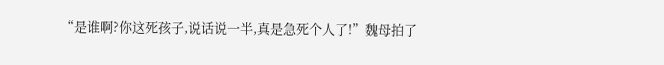“是谁啊?你这死孩子,说话说一半,真是急死个人了!”魏母拍了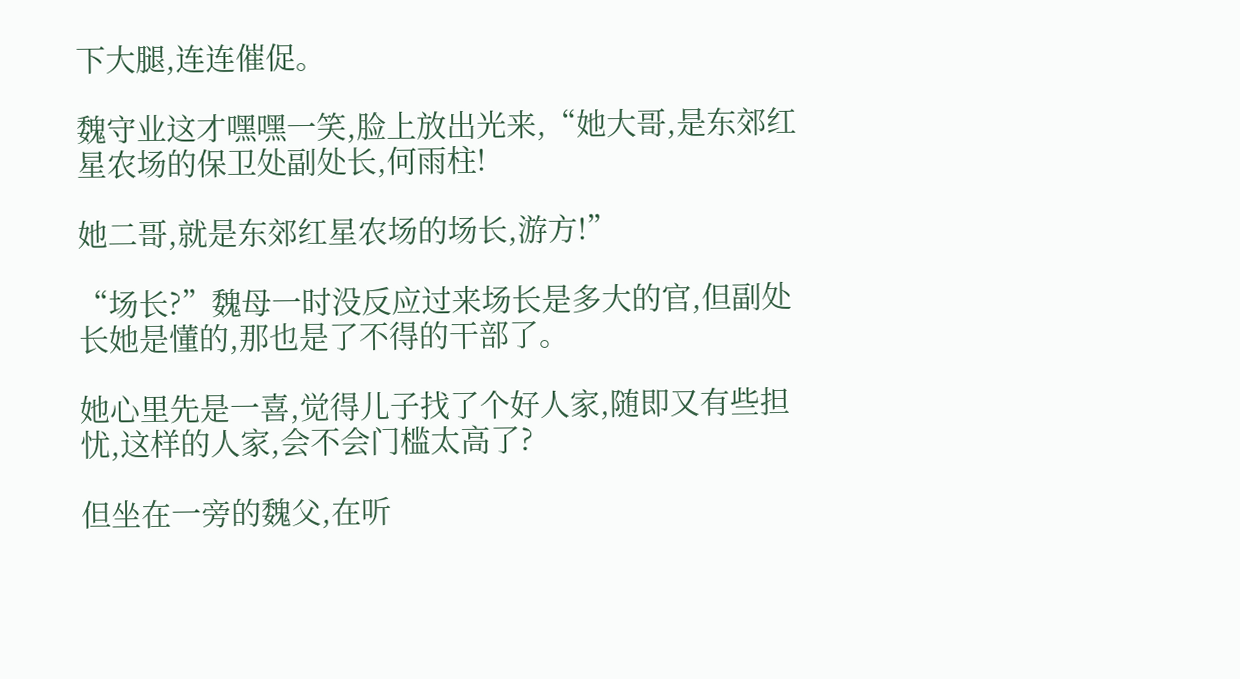下大腿,连连催促。

魏守业这才嘿嘿一笑,脸上放出光来,“她大哥,是东郊红星农场的保卫处副处长,何雨柱!

她二哥,就是东郊红星农场的场长,游方!”

“场长?”魏母一时没反应过来场长是多大的官,但副处长她是懂的,那也是了不得的干部了。

她心里先是一喜,觉得儿子找了个好人家,随即又有些担忧,这样的人家,会不会门槛太高了?

但坐在一旁的魏父,在听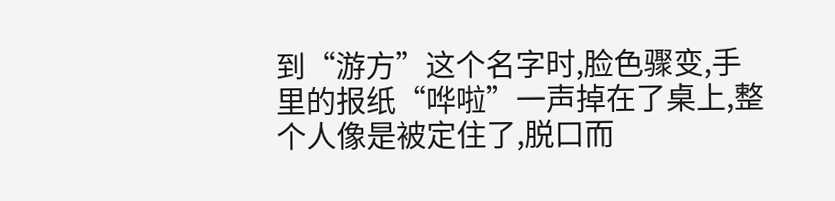到“游方”这个名字时,脸色骤变,手里的报纸“哗啦”一声掉在了桌上,整个人像是被定住了,脱口而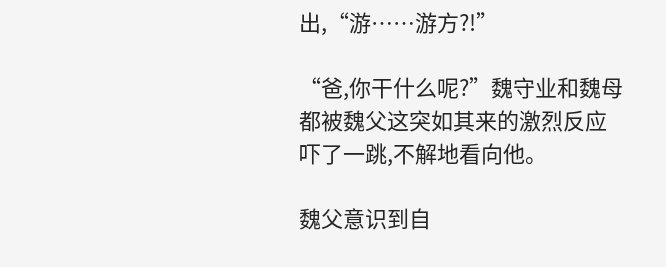出,“游……游方?!”

“爸,你干什么呢?”魏守业和魏母都被魏父这突如其来的激烈反应吓了一跳,不解地看向他。

魏父意识到自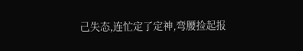己失态,连忙定了定神,弯腰捡起报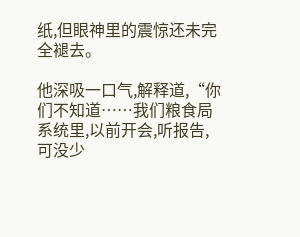纸,但眼神里的震惊还未完全褪去。

他深吸一口气,解释道,“你们不知道……我们粮食局系统里,以前开会,听报告,可没少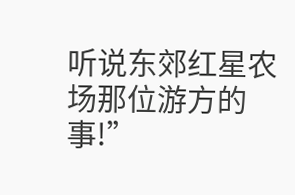听说东郊红星农场那位游方的事!”